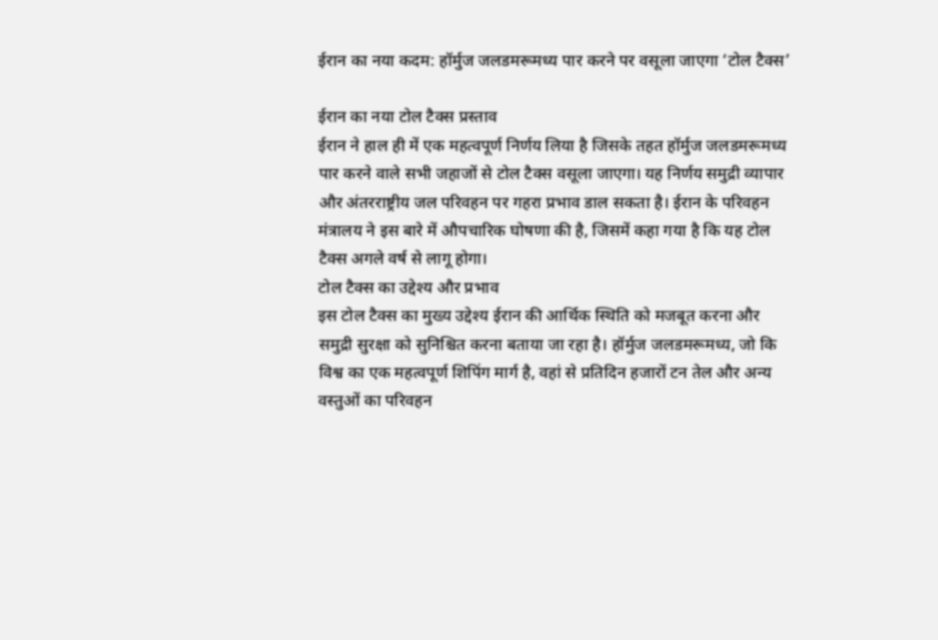ईरान का नया कदम: हॉर्मुज जलडमरूमध्य पार करने पर वसूला जाएगा ‘टोल टैक्स’

ईरान का नया टोल टैक्स प्रस्ताव
ईरान ने हाल ही में एक महत्वपूर्ण निर्णय लिया है जिसके तहत हॉर्मुज जलडमरूमध्य पार करने वाले सभी जहाजों से टोल टैक्स वसूला जाएगा। यह निर्णय समुद्री व्यापार और अंतरराष्ट्रीय जल परिवहन पर गहरा प्रभाव डाल सकता है। ईरान के परिवहन मंत्रालय ने इस बारे में औपचारिक घोषणा की है, जिसमें कहा गया है कि यह टोल टैक्स अगले वर्ष से लागू होगा।
टोल टैक्स का उद्देश्य और प्रभाव
इस टोल टैक्स का मुख्य उद्देश्य ईरान की आर्थिक स्थिति को मजबूत करना और समुद्री सुरक्षा को सुनिश्चित करना बताया जा रहा है। हॉर्मुज जलडमरूमध्य, जो कि विश्व का एक महत्वपूर्ण शिपिंग मार्ग है, वहां से प्रतिदिन हजारों टन तेल और अन्य वस्तुओं का परिवहन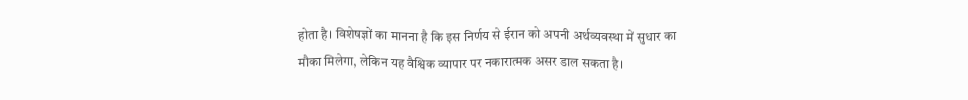होता है। विशेषज्ञों का मानना है कि इस निर्णय से ईरान को अपनी अर्थव्यवस्था में सुधार का मौका मिलेगा, लेकिन यह वैश्विक व्यापार पर नकारात्मक असर डाल सकता है।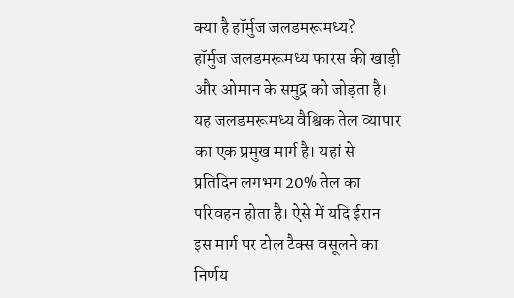क्या है हॉर्मुज जलडमरूमध्य?
हॉर्मुज जलडमरूमध्य फारस की खाड़ी और ओमान के समुद्र को जोड़ता है। यह जलडमरूमध्य वैश्विक तेल व्यापार का एक प्रमुख मार्ग है। यहां से प्रतिदिन लगभग 20% तेल का परिवहन होता है। ऐसे में यदि ईरान इस मार्ग पर टोल टैक्स वसूलने का निर्णय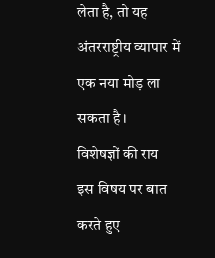लेता है, तो यह अंतरराष्ट्रीय व्यापार में एक नया मोड़ ला सकता है।
विशेषज्ञों की राय
इस विषय पर बात करते हुए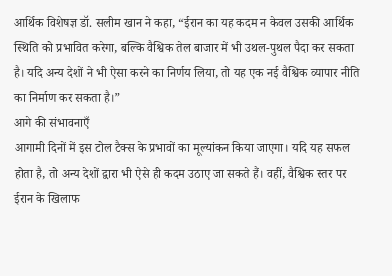आर्थिक विशेषज्ञ डॉ. सलीम खान ने कहा, “ईरान का यह कदम न केवल उसकी आर्थिक स्थिति को प्रभावित करेगा, बल्कि वैश्विक तेल बाजार में भी उथल-पुथल पैदा कर सकता है। यदि अन्य देशों ने भी ऐसा करने का निर्णय लिया, तो यह एक नई वैश्विक व्यापार नीति का निर्माण कर सकता है।”
आगे की संभावनाएँ
आगामी दिनों में इस टोल टैक्स के प्रभावों का मूल्यांकन किया जाएगा। यदि यह सफल होता है, तो अन्य देशों द्वारा भी ऐसे ही कदम उठाए जा सकते हैं। वहीं, वैश्विक स्तर पर ईरान के खिलाफ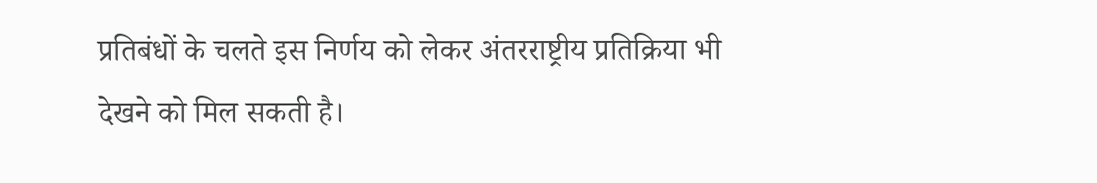प्रतिबंधों के चलते इस निर्णय को लेकर अंतरराष्ट्रीय प्रतिक्रिया भी देखने को मिल सकती है।